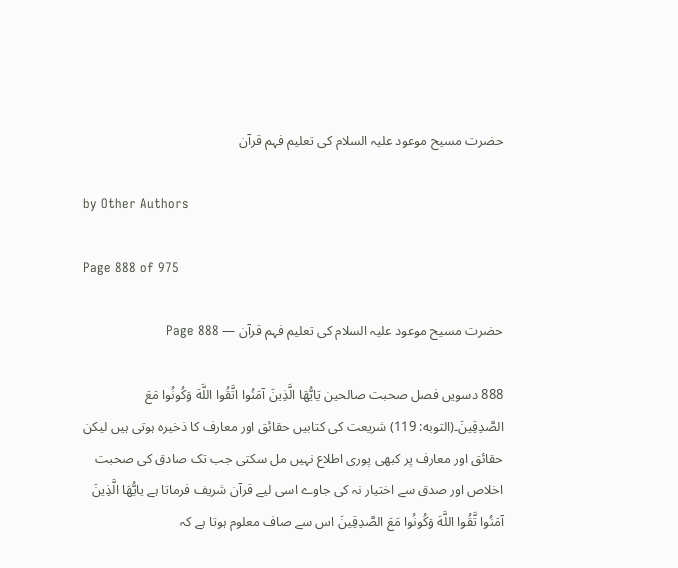حضرت مسیح موعود علیہ السلام کی تعلیم فہم قرآن

by Other Authors

Page 888 of 975

حضرت مسیح موعود علیہ السلام کی تعلیم فہم قرآن — Page 888

888 دسویں فصل صحبت صالحین يَايُّهَا الَّذِينَ آمَنُوا اتَّقُوا اللَّهَ وَكُونُوا مَعَ الصَّدِقِينَ۔(التوبه: 119) شریعت کی کتابیں حقائق اور معارف کا ذخیرہ ہوتی ہیں لیکن حقائق اور معارف پر کبھی پوری اطلاع نہیں مل سکتی جب تک صادق کی صحبت اخلاص اور صدق سے اختیار نہ کی جاوے اسی لیے قرآن شریف فرماتا ہے یايُّهَا الَّذِينَ آمَنُوا تَّقُوا اللَّهَ وَكُونُوا مَعَ الصَّدِقِینَ اس سے صاف معلوم ہوتا ہے کہ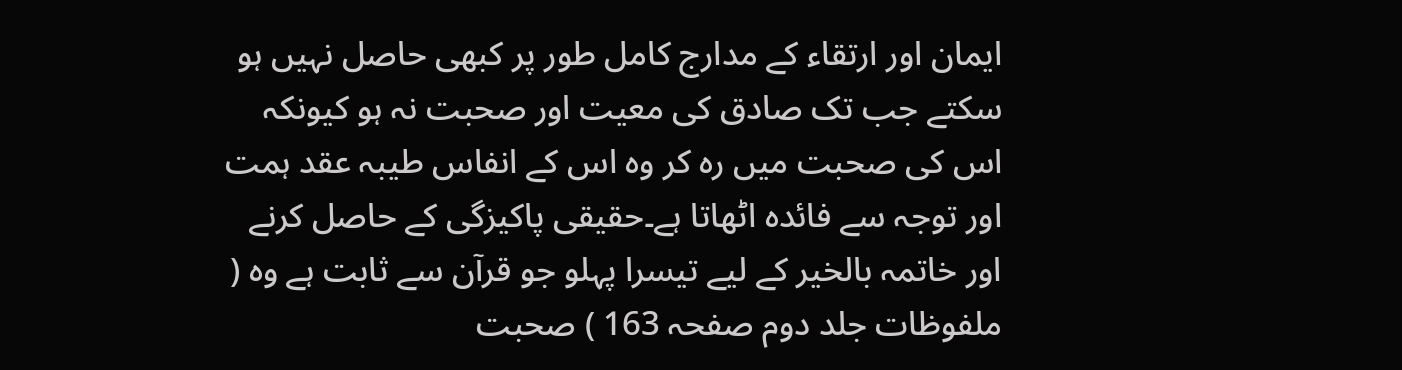ایمان اور ارتقاء کے مدارج کامل طور پر کبھی حاصل نہیں ہو سکتے جب تک صادق کی معیت اور صحبت نہ ہو کیونکہ اس کی صحبت میں رہ کر وہ اس کے انفاس طیبہ عقد ہمت اور توجہ سے فائدہ اٹھاتا ہے۔حقیقی پاکیزگی کے حاصل کرنے اور خاتمہ بالخیر کے لیے تیسرا پہلو جو قرآن سے ثابت ہے وہ ( ملفوظات جلد دوم صفحہ 163 ) صحبت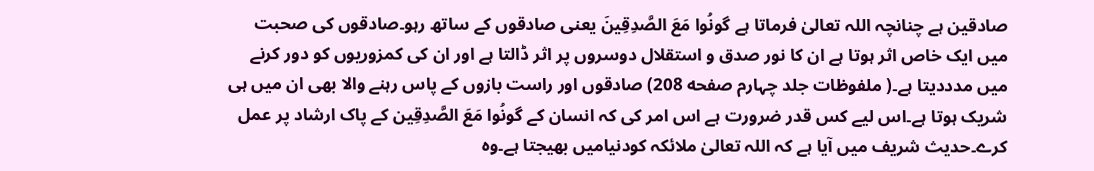صادقین ہے چنانچہ اللہ تعالیٰ فرماتا ہے گونُوا مَعَ الصَّدِقِینَ یعنی صادقوں کے ساتھ رہو۔صادقوں کی صحبت میں ایک خاص اثر ہوتا ہے ان کا نور صدق و استقلال دوسروں پر اثر ڈالتا ہے اور ان کی کمزوریوں کو دور کرنے میں مدددیتا ہے۔( ملفوظات جلد چہارم صفحه 208) صادقوں اور راست بازوں کے پاس رہنے والا بھی ان میں ہی شریک ہوتا ہے۔اس لیے کس قدر ضرورت ہے اس امر کی کہ انسان کے گونُوا مَعَ الصَّدِقِین کے پاک ارشاد پر عمل کرے۔حدیث شریف میں آیا ہے کہ اللہ تعالیٰ ملائکہ کودنیامیں بھیجتا ہے۔وہ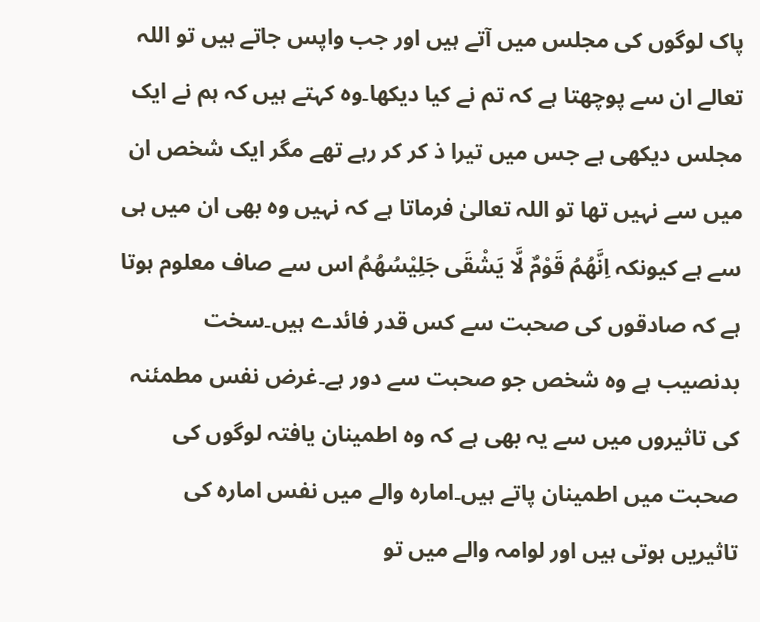پاک لوگوں کی مجلس میں آتے ہیں اور جب واپس جاتے ہیں تو اللہ تعالے ان سے پوچھتا ہے کہ تم نے کیا دیکھا۔وہ کہتے ہیں کہ ہم نے ایک مجلس دیکھی ہے جس میں تیرا ذ کر کر رہے تھے مگر ایک شخص ان میں سے نہیں تھا تو اللہ تعالیٰ فرماتا ہے کہ نہیں وہ بھی ان میں ہی سے ہے کیونکہ اِنَّهُمُ قَوْمٌ لَّا يَشْقَى جَلِيْسُهُمُ اس سے صاف معلوم ہوتا ہے کہ صادقوں کی صحبت سے کس قدر فائدے ہیں۔سخت بدنصیب ہے وہ شخص جو صحبت سے دور ہے۔غرض نفس مطمئنہ کی تاثیروں میں سے یہ بھی ہے کہ وہ اطمینان یافتہ لوگوں کی صحبت میں اطمینان پاتے ہیں۔امارہ والے میں نفس امارہ کی تاثیریں ہوتی ہیں اور لوامہ والے میں تو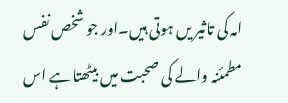امہ کی تاثیر یں ہوتی ہیں۔اور جو شخص نفس مطمئنہ والے کی صحبت میں بیٹھتا ہے اس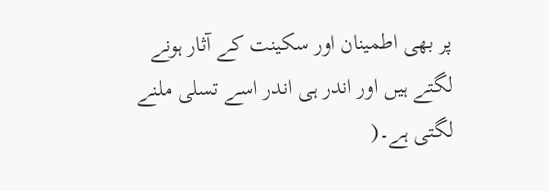پر بھی اطمینان اور سکینت کے آثار ہونے لگتے ہیں اور اندر ہی اندر اسے تسلی ملنے لگتی ہے۔(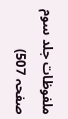ملفوظات جلد سوم صفحہ 507)